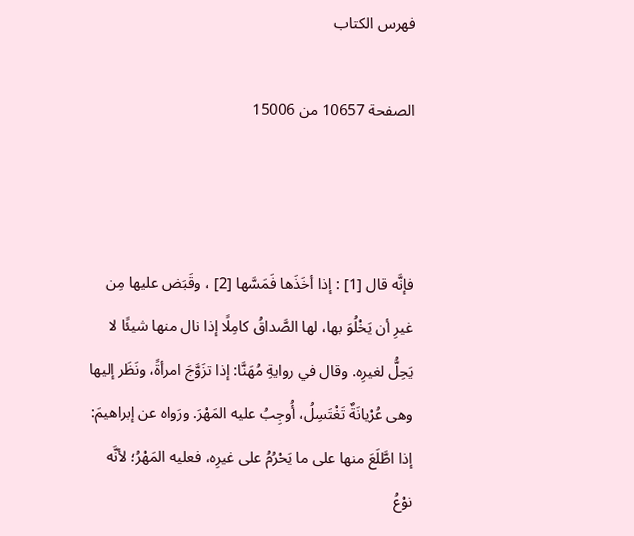فهرس الكتاب

الصفحة 10657 من 15006



فإنَّه قال [1] : إذا أخَذَها فَمَسَّها [2] ، وقَبَض عليها مِن غيرِ أن يَخْلُوَ بها، لها الصَّداقُ كامِلًا إذا نال منها شيئًا لا يَحِلُّ لغيرِه. وقال في روايةِ مُهَنَّا: إذا تزَوَّجَ امرأةً، ونَظَر إليها وهى عُرْيانَةٌ تَغْتَسِلُ، أُوجِبُ عليه المَهْرَ. ورَواه عن إبراهيمَ: إذا اطَّلَعَ منها على ما يَحْرُمُ على غيرِه، فعليه المَهْرُ؛ لأنَّه نوْعُ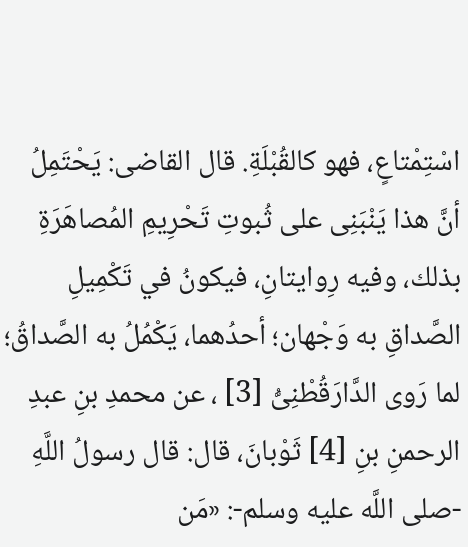اسْتِمْتاعٍ، فهو كالقُبْلَةِ. قال القاضى: يَحْتَمِلُ أنَّ هذا يَنْبَنِى على ثُبوتِ تَحْرِيمِ المُصاهَرَةِ بذلك، وفيه رِوايتانِ، فيكونُ في تَكْمِيلِ الصَّداقِ به وَجْهان؛ أحدُهما، يَكْمُلُ به الصَّداقُ؛ لما رَوى الدَّارَقُطْنِىُّ [3] ، عن محمدِ بنِ عبدِ الرحمنِ بنِ [4] ثَوْبانَ، قال: قال رسولُ اللَّهِ -صلى اللَّه عليه وسلم-: «مَن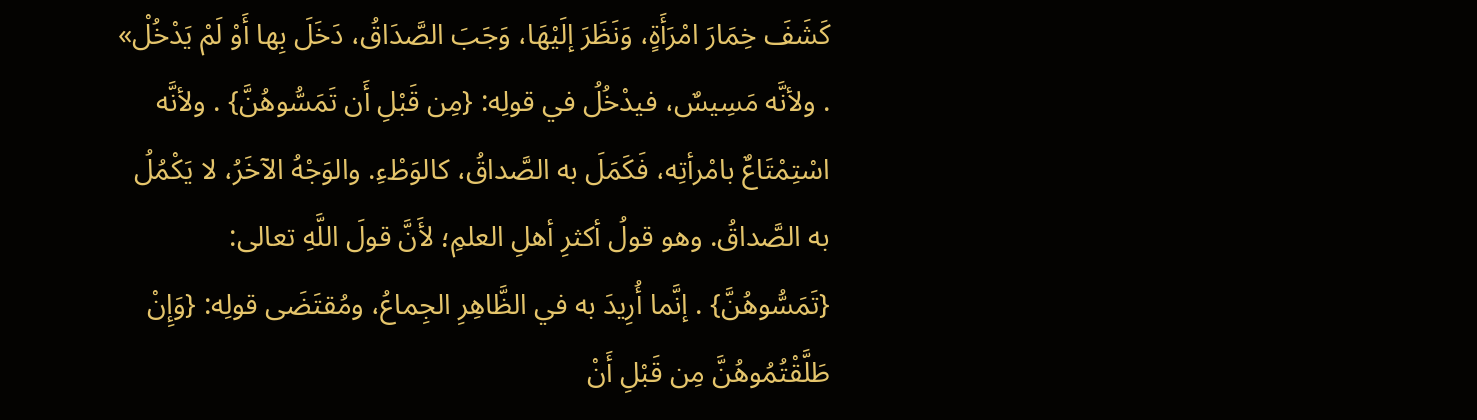كَشَفَ خِمَارَ امْرَأَةٍ، وَنَظَرَ إلَيْهَا، وَجَبَ الصَّدَاقُ، دَخَلَ بِها أَوْ لَمْ يَدْخُلْ» . ولأنَّه مَسِيسٌ، فيدْخُلُ في قولِه: {مِن قَبْلِ أَن تَمَسُّوهُنَّ} . ولأنَّه اسْتِمْتَاعٌ بامْرأتِه، فَكَمَلَ به الصَّداقُ، كالوَطْءِ. والوَجْهُ الآخَرُ، لا يَكْمُلُ به الصَّداقُ. وهو قولُ أكثرِ أهلِ العلمِ؛ لأَنَّ قولَ اللَّهِ تعالى: {تَمَسُّوهُنَّ} . إنَّما أُرِيدَ به في الظَّاهِرِ الجِماعُ، ومُقتَضَى قولِه: {وَإِنْ طَلَّقْتُمُوهُنَّ مِن قَبْلِ أَنْ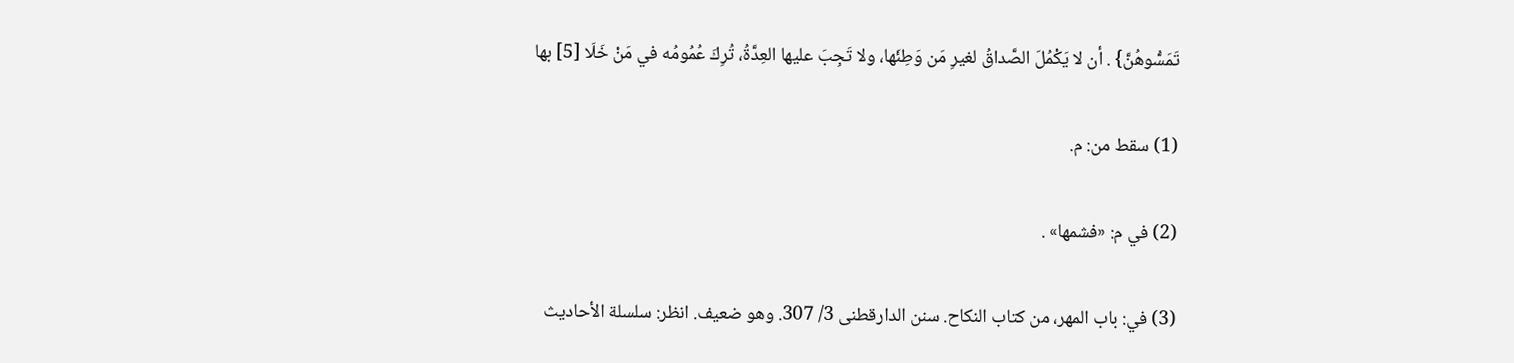تَمَسُّوهُنَّ} . أن لا يَكْمُلَ الصَّداقُ لغيرِ مَن وَطِئَها، ولا تَجِبَ عليها العِدَّةُ، تُرِكَ عُمُومُه في مَنْ خَلَا [5] بها

(1) سقط من: م.

(2) في م: «فشمها» .

(3) في: باب المهر، من كتاب النكاح. سنن الدارقطنى 3/ 307. وهو ضعيف. انظر: سلسلة الأحاديث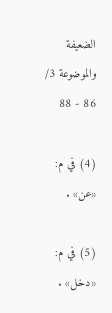الضعيفة والموضوعة 3/ 86 - 88

(4) في م: «عن» .

(5) في م: «دخل» .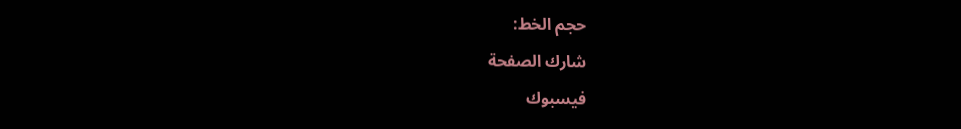حجم الخط:
شارك الصفحة
فيسبوك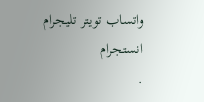واتساب تويتر تليجرام انستجرام
.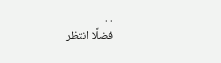. .
فضلًا انتظر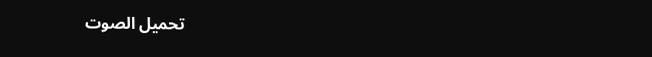تحميل الصوت